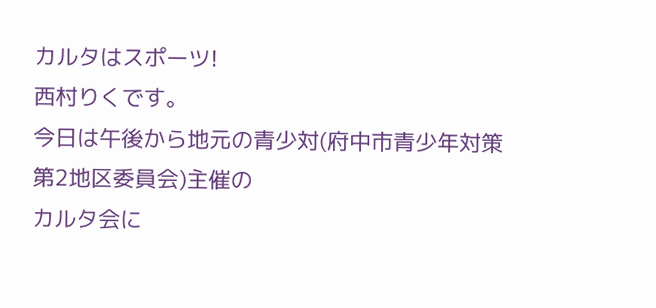カルタはスポーツ!
西村りくです。
今日は午後から地元の青少対(府中市青少年対策第2地区委員会)主催の
カルタ会に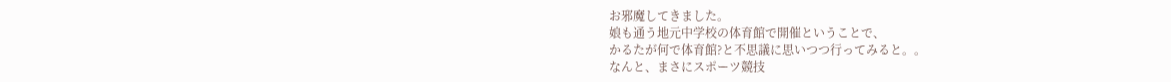お邪魔してきました。
娘も通う地元中学校の体育館で開催ということで、
かるたが何で体育館?と不思議に思いつつ行ってみると。。
なんと、まさにスポーツ競技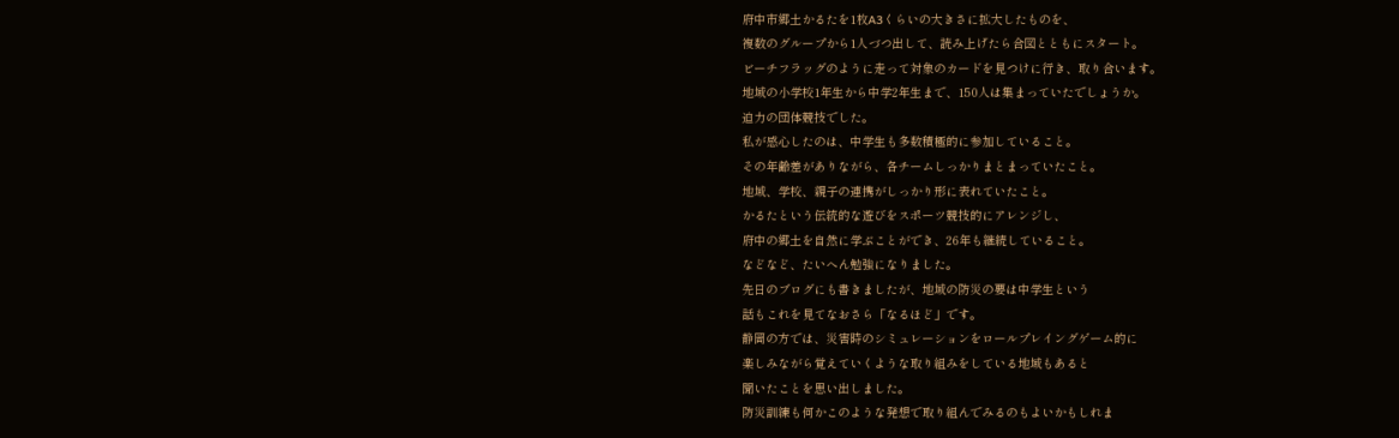府中市郷土かるたを1枚A3くらいの大きさに拡大したものを、
複数のグループから1人づつ出して、読み上げたら合図とともにスタート。
ビーチフラッグのように走って対象のカードを見つけに行き、取り合います。
地域の小学校1年生から中学2年生まで、150人は集まっていたでしょうか。
迫力の団体競技でした。
私が感心したのは、中学生も多数積極的に参加していること。
その年齢差がありながら、各チームしっかりまとまっていたこと。
地域、学校、親子の連携がしっかり形に表れていたこと。
かるたという伝統的な遊びをスポーツ競技的にアレンジし、
府中の郷土を自然に学ぶことができ、26年も継続していること。
などなど、たいへん勉強になりました。
先日のブログにも書きましたが、地域の防災の要は中学生という
話もこれを見てなおさら「なるほど」です。
静岡の方では、災害時のシミュレーションをロールプレイングゲーム的に
楽しみながら覚えていくような取り組みをしている地域もあると
聞いたことを思い出しました。
防災訓練も何かこのような発想で取り組んでみるのもよいかもしれま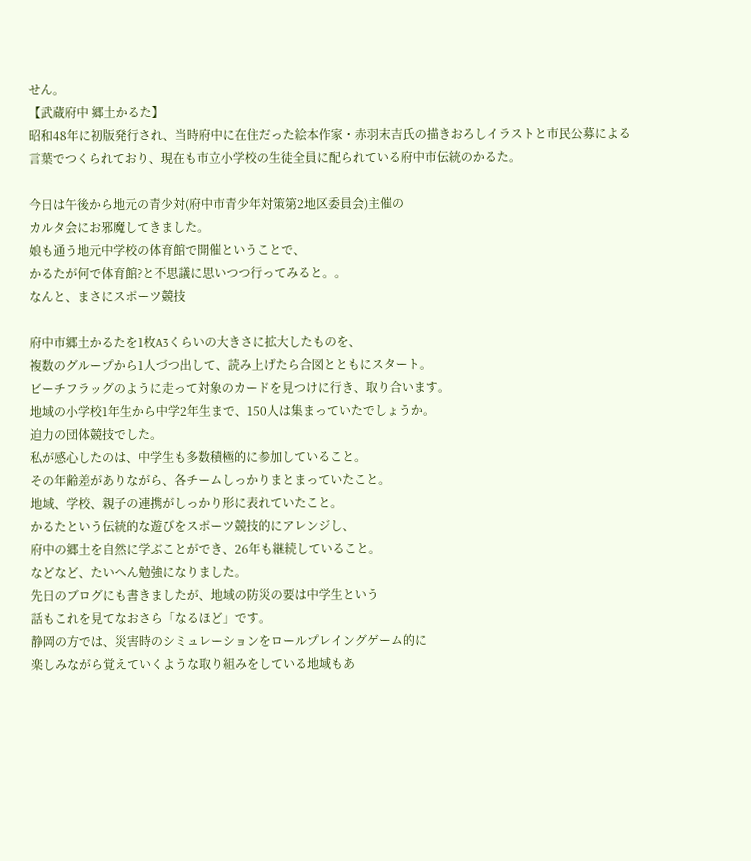せん。
【武蔵府中 郷土かるた】
昭和48年に初版発行され、当時府中に在住だった絵本作家・赤羽末吉氏の描きおろしイラストと市民公募による言葉でつくられており、現在も市立小学校の生徒全員に配られている府中市伝統のかるた。

今日は午後から地元の青少対(府中市青少年対策第2地区委員会)主催の
カルタ会にお邪魔してきました。
娘も通う地元中学校の体育館で開催ということで、
かるたが何で体育館?と不思議に思いつつ行ってみると。。
なんと、まさにスポーツ競技

府中市郷土かるたを1枚A3くらいの大きさに拡大したものを、
複数のグループから1人づつ出して、読み上げたら合図とともにスタート。
ビーチフラッグのように走って対象のカードを見つけに行き、取り合います。
地域の小学校1年生から中学2年生まで、150人は集まっていたでしょうか。
迫力の団体競技でした。
私が感心したのは、中学生も多数積極的に参加していること。
その年齢差がありながら、各チームしっかりまとまっていたこと。
地域、学校、親子の連携がしっかり形に表れていたこと。
かるたという伝統的な遊びをスポーツ競技的にアレンジし、
府中の郷土を自然に学ぶことができ、26年も継続していること。
などなど、たいへん勉強になりました。
先日のブログにも書きましたが、地域の防災の要は中学生という
話もこれを見てなおさら「なるほど」です。
静岡の方では、災害時のシミュレーションをロールプレイングゲーム的に
楽しみながら覚えていくような取り組みをしている地域もあ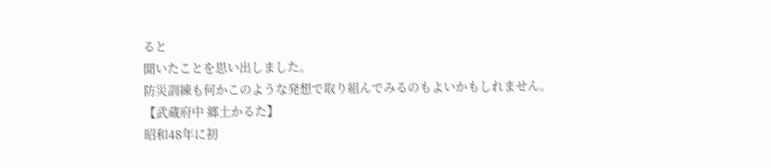ると
聞いたことを思い出しました。
防災訓練も何かこのような発想で取り組んでみるのもよいかもしれません。
【武蔵府中 郷土かるた】
昭和48年に初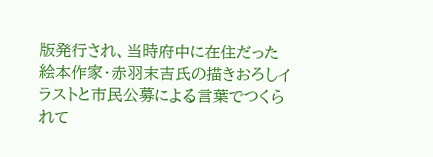版発行され、当時府中に在住だった絵本作家・赤羽末吉氏の描きおろしイラストと市民公募による言葉でつくられて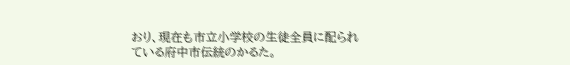おり、現在も市立小学校の生徒全員に配られている府中市伝統のかるた。